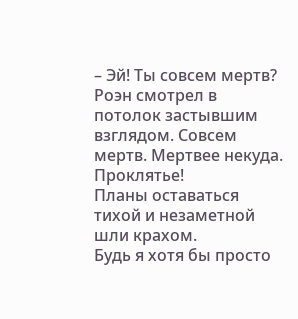– Эй! Ты совсем мертв?
Роэн смотрел в потолок застывшим взглядом. Совсем мертв. Мертвее некуда.
Проклятье!
Планы оставаться тихой и незаметной шли крахом.
Будь я хотя бы просто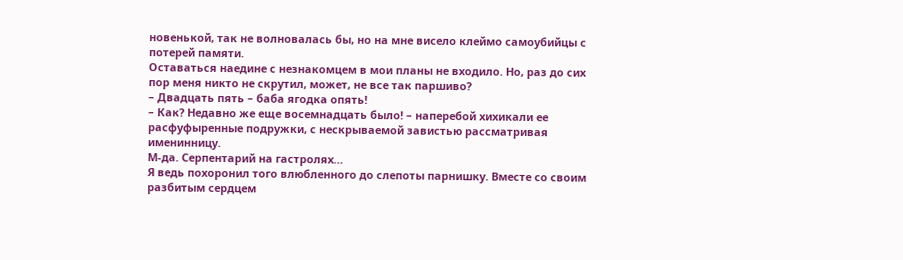новенькой, так не волновалась бы, но на мне висело клеймо самоубийцы с потерей памяти.
Оставаться наедине с незнакомцем в мои планы не входило. Но, раз до сих пор меня никто не скрутил, может, не все так паршиво?
– Двадцать пять – баба ягодка опять!
– Как? Недавно же еще восемнадцать было! – наперебой хихикали ее расфуфыренные подружки, с нескрываемой завистью рассматривая именинницу.
М-да. Серпентарий на гастролях…
Я ведь похоронил того влюбленного до слепоты парнишку. Вместе со своим разбитым сердцем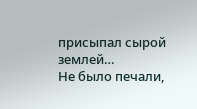присыпал сырой землей…
Не было печали,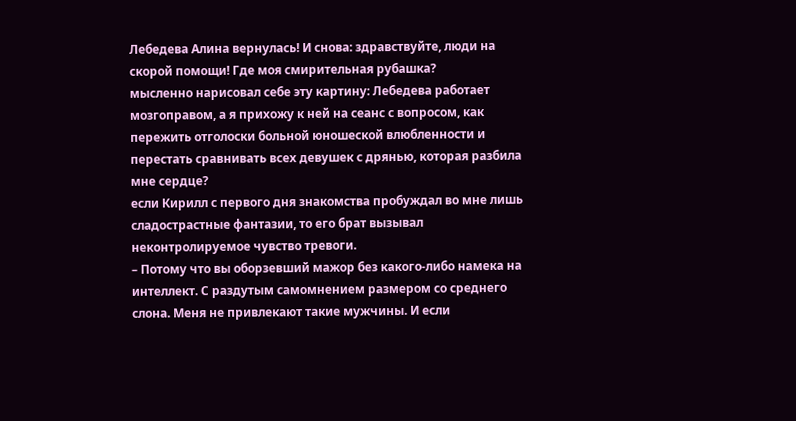Лебедева Алина вернулась! И снова: здравствуйте, люди на скорой помощи! Где моя смирительная рубашка?
мысленно нарисовал себе эту картину: Лебедева работает мозгоправом, а я прихожу к ней на сеанс с вопросом, как пережить отголоски больной юношеской влюбленности и перестать сравнивать всех девушек с дрянью, которая разбила мне сердце?
если Кирилл с первого дня знакомства пробуждал во мне лишь сладострастные фантазии, то его брат вызывал неконтролируемое чувство тревоги.
– Потому что вы оборзевший мажор без какого-либо намека на интеллект. С раздутым самомнением размером со среднего слона. Меня не привлекают такие мужчины. И если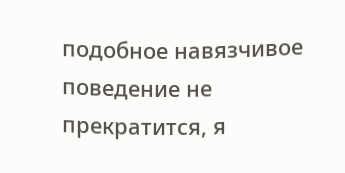подобное навязчивое поведение не прекратится, я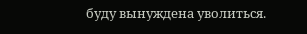буду вынуждена уволиться.